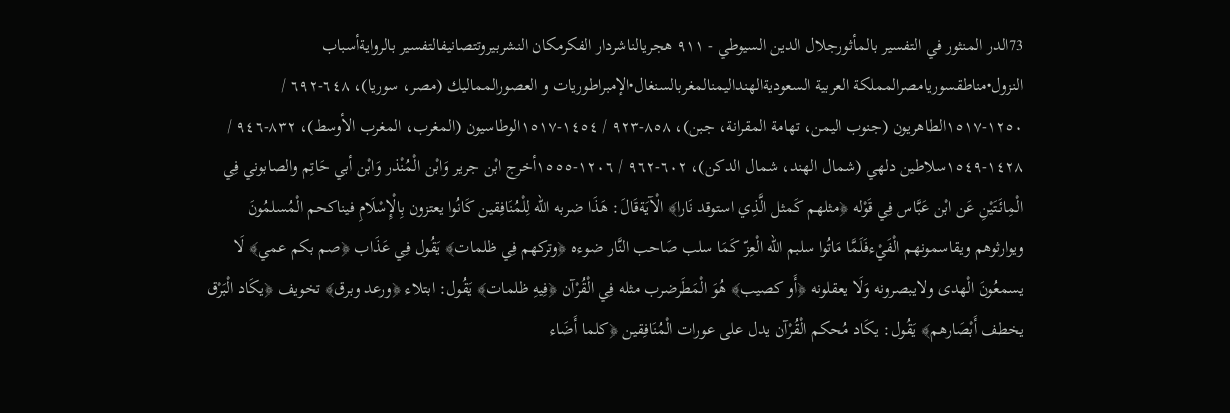73الدر المنثور في التفسير بالمأثورجلال الدين السيوطي - ٩١١ هجريالناشردار الفكرمكان النشربيروتتصانيفالتفسير بالروايةأسباب النزول•مناطقسوريامصرالمملكة العربية السعوديةالهنداليمنالمغربالسنغال•الإمبراطوريات و العصورالمماليك (مصر، سوريا)، ٦٤٨-٦٩٢ / ١٢٥٠-١٥١٧الطاهريون (جنوب اليمن، تهامة المقرانة، جبن)، ٨٥٨-٩٢٣ / ١٤٥٤-١٥١٧الوطاسيون (المغرب، المغرب الأوسط)، ٨٣٢-٩٤٦ / ١٤٢٨-١٥٤٩سلاطین دلهي (شمال الهند، شمال الدکن)، ٦٠٢-٩٦٢ / ١٢٠٦-١٥٥٥أخرج ابْن جرير وَابْن الْمُنْذر وَابْن أبي حَاتِم والصابوني فِي الْمِائَتَيْنِ عَن ابْن عَبَّاس فِي قَوْله ﴿مثلهم كَمثل الَّذِي استوقد نَارا﴾ الْآيَةقَالَ: هَذَا ضربه الله لِلْمُنَافِقين كَانُوا يعتزون بِالْإِسْلَامِ فيناكحم الْمُسلمُونَ ويوارثوهم ويقاسمونهم الْفَيْءفَلَمَّا مَاتُوا سلبم الله الْعِزّ كَمَا سلب صَاحب النَّار ضوءه ﴿وتركهم فِي ظلمات﴾ يَقُول فِي عَذَاب ﴿صم بكم عمي﴾ لَا يسمعُونَ الْهدى ولايبصرونه وَلَا يعقلونه ﴿أَو كصيب﴾ هُوَ الْمَطَرضرب مثله فِي الْقُرْآن ﴿فِيهِ ظلمات﴾ يَقُول: ابتلاء ﴿ورعد وبرق﴾ تخويف ﴿يكَاد الْبَرْق يخطف أَبْصَارهم﴾ يَقُول: يكَاد مُحكم الْقُرْآن يدل على عورات الْمُنَافِقين ﴿كلما أَضَاء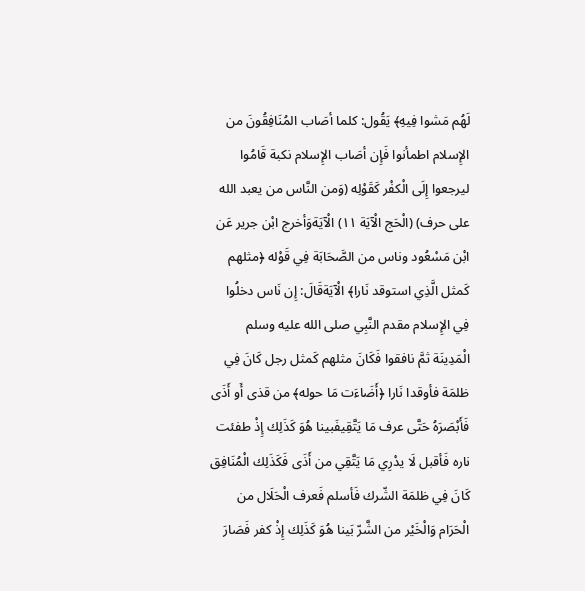لَهُم مَشوا فِيهِ﴾ يَقُول: كلما أصَاب المُنَافِقُونَ من الإِسلام اطمأنوا فَإِن أصَاب الإِسلام نكبة قَامُوا ليرجعوا إِلَى الْكفْر كَقَوْلِه (وَمن النَّاس من يعبد الله على حرف) (الْحَج الْآيَة ١١) الْآيَةوَأخرج ابْن جرير عَن ابْن مَسْعُود وناس من الصَّحَابَة فِي قَوْله ﴿مثلهم كَمثل الَّذِي استوقد نَارا﴾ الْآيَةقَالَ: إِن نَاس دخلُوا فِي الإِسلام مقدم النَّبِي صلى الله عليه وسلم الْمَدِينَة ثمَّ نافقوا فَكَانَ مثلهم كَمثل رجل كَانَ فِي ظلمَة فأوقدا نَارا ﴿أَضَاءَت مَا حوله﴾ من قذى أَو أَذَى فَأَبْصَرَهُ حَتَّى عرف مَا يَتَّقِيفَبينا هُوَ كَذَلِك إِذْ طفئت ناره فَأقبل لَا يدْرِي مَا يَتَّقِي من أَذَى فَكَذَلِك الْمُنَافِق كَانَ فِي ظلمَة الشّرك فَأسلم فَعرف الْحَلَال من الْحَرَام وَالْخَيْر من الشَّرّ بَينا هُوَ كَذَلِك إِذْ كفر فَصَارَ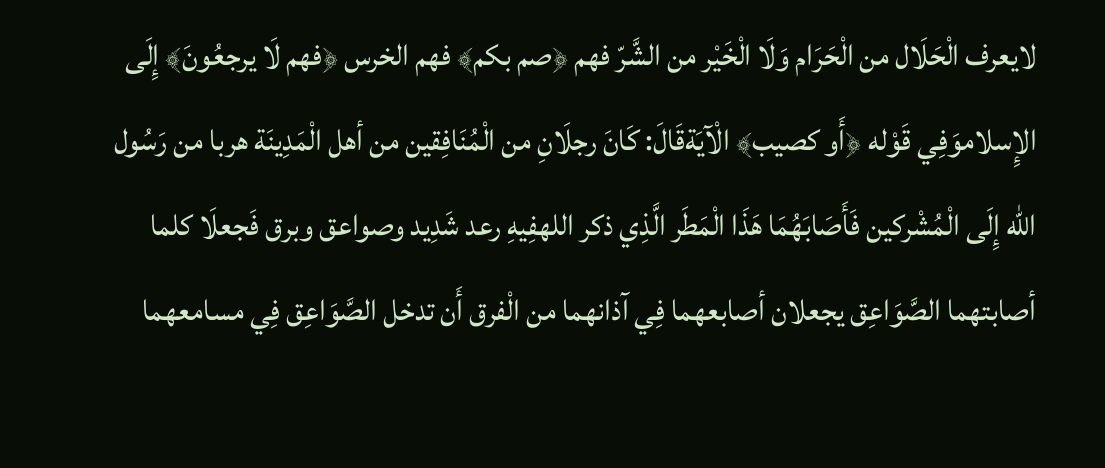لايعرف الْحَلَال من الْحَرَام وَلَا الْخَيْر من الشَّرّ فهم ﴿صم بكم﴾ فهم الخرس ﴿فهم لَا يرجعُونَ﴾ إِلَى الإِسلاموَفِي قَوْله ﴿أَو كصيب﴾ الْآيَةقَالَ: كَانَ رجلَانِ من الْمُنَافِقين من أهل الْمَدِينَة هربا من رَسُول الله إِلَى الْمُشْركين فَأَصَابَهُمَا هَذَا الْمَطَر الَّذِي ذكر اللهفِيهِ رعد شَدِيد وصواعق وبرق فَجعلَا كلما أصابتهما الصَّوَاعِق يجعلان أصابعهما فِي آذانهما من الْفرق أَن تدخل الصَّوَاعِق فِي مسامعهما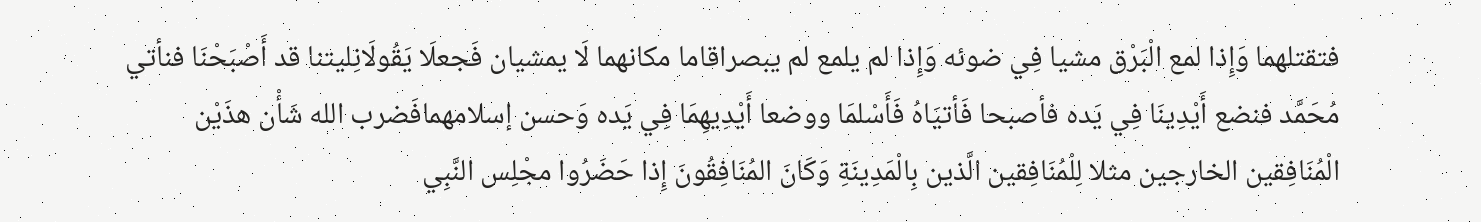فتقتلهما وَإِذا لمع الْبَرْق مشيا فِي ضوئه وَإِذا لم يلمع لم يبصراقاما مكانهما لَا يمشيان فَجعلَا يَقُولَانِليتنا قد أَصْبَحْنَا فنأتي مُحَمَّد فنضع أَيْدِينَا فِي يَده فأصبحا فَأتيَاهُ فَأَسْلمَا ووضعا أَيْدِيهِمَا فِي يَده وَحسن إسلامهمافَضرب الله شَأْن هذَيْن الْمُنَافِقين الخارجين مثلا لِلْمُنَافِقين الَّذين بِالْمَدِينَةِ وَكَانَ المُنَافِقُونَ إِذا حَضَرُوا مجْلِس النَّبِي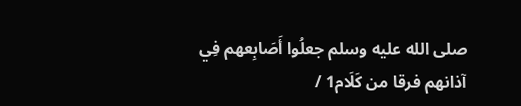صلى الله عليه وسلم جعلُوا أَصَابِعهم فِي آذانهم فرقا من كَلَام1 /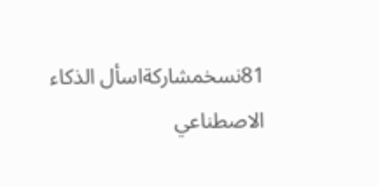81نسخمشاركةاسأل الذكاء الاصطناعي